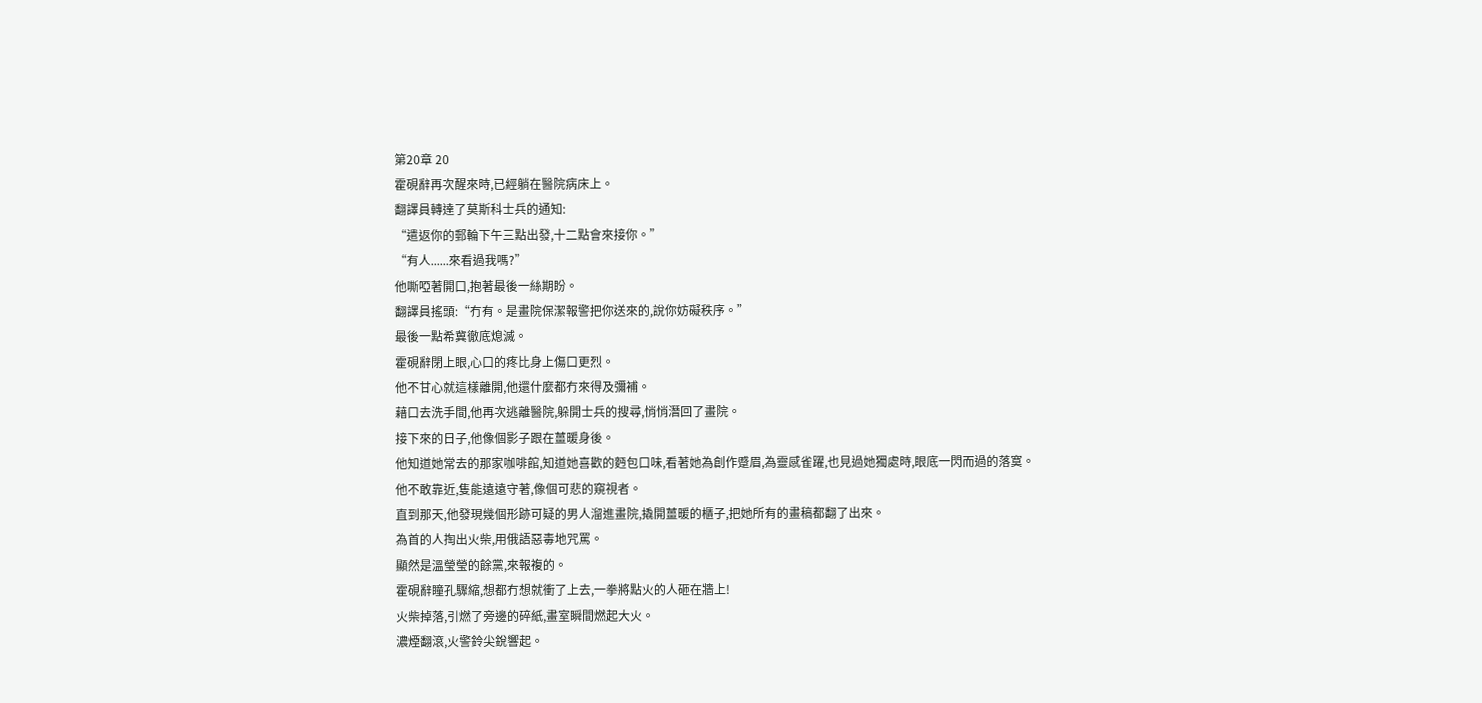第20章 20
霍硯辭再次醒來時,已經躺在醫院病床上。
翻譯員轉達了莫斯科士兵的通知:
“遣返你的郵輪下午三點出發,十二點會來接你。”
“有人......來看過我嗎?”
他嘶啞著開口,抱著最後一絲期盼。
翻譯員搖頭:“冇有。是畫院保潔報警把你送來的,說你妨礙秩序。”
最後一點希冀徹底熄滅。
霍硯辭閉上眼,心口的疼比身上傷口更烈。
他不甘心就這樣離開,他還什麼都冇來得及彌補。
藉口去洗手間,他再次逃離醫院,躲開士兵的搜尋,悄悄潛回了畫院。
接下來的日子,他像個影子跟在薑暖身後。
他知道她常去的那家咖啡館,知道她喜歡的麪包口味,看著她為創作蹙眉,為靈感雀躍,也見過她獨處時,眼底一閃而過的落寞。
他不敢靠近,隻能遠遠守著,像個可悲的窺視者。
直到那天,他發現幾個形跡可疑的男人溜進畫院,撬開薑暖的櫃子,把她所有的畫稿都翻了出來。
為首的人掏出火柴,用俄語惡毒地咒罵。
顯然是溫瑩瑩的餘黨,來報複的。
霍硯辭瞳孔驟縮,想都冇想就衝了上去,一拳將點火的人砸在牆上!
火柴掉落,引燃了旁邊的碎紙,畫室瞬間燃起大火。
濃煙翻滾,火警鈴尖銳響起。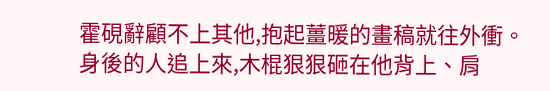霍硯辭顧不上其他,抱起薑暖的畫稿就往外衝。
身後的人追上來,木棍狠狠砸在他背上、肩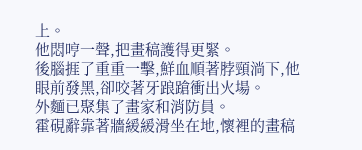上。
他悶哼一聲,把畫稿護得更緊。
後腦捱了重重一擊,鮮血順著脖頸淌下,他眼前發黑,卻咬著牙踉蹌衝出火場。
外麵已聚集了畫家和消防員。
霍硯辭靠著牆緩緩滑坐在地,懷裡的畫稿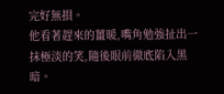完好無損。
他看著趕來的薑暖,嘴角勉強扯出一抹極淡的笑,隨後眼前徹底陷入黑暗。